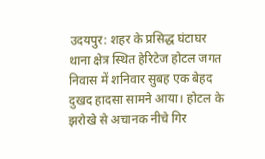उदयपुर: शहर के प्रसिद्ध घंटाघर थाना क्षेत्र स्थित हेरिटेज होटल जगत निवास में शनिवार सुबह एक बेहद दुखद हादसा सामने आया। होटल के झरोखे से अचानक नीचे गिर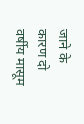जाने के कारण दो वर्षीय मासूम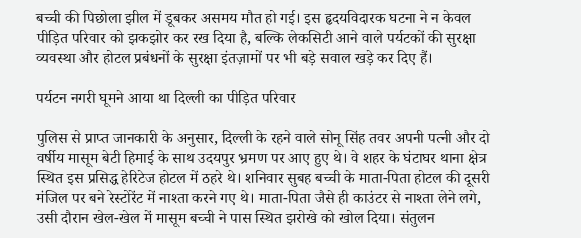बच्ची की पिछोला झील में डूबकर असमय मौत हो गई। इस हृदयविदारक घटना ने न केवल पीड़ित परिवार को झकझोर कर रख दिया है, बल्कि लेकसिटी आने वाले पर्यटकों की सुरक्षा व्यवस्था और होटल प्रबंधनों के सुरक्षा इंतज़ामों पर भी बड़े सवाल खड़े कर दिए हैं।

पर्यटन नगरी घूमने आया था दिल्ली का पीड़ित परिवार

पुलिस से प्राप्त जानकारी के अनुसार, दिल्ली के रहने वाले सोनू सिंह तवर अपनी पत्नी और दो वर्षीय मासूम बेटी हिमाई के साथ उदयपुर भ्रमण पर आए हुए थे। वे शहर के घंटाघर थाना क्षेत्र स्थित इस प्रसिद्ध हेरिटेज होटल में ठहरे थे। शनिवार सुबह बच्ची के माता-पिता होटल की दूसरी मंजिल पर बने रेस्टोरेंट में नाश्ता करने गए थे। माता-पिता जैसे ही काउंटर से नाश्ता लेने लगे, उसी दौरान खेल-खेल में मासूम बच्ची ने पास स्थित झरोखे को खोल दिया। संतुलन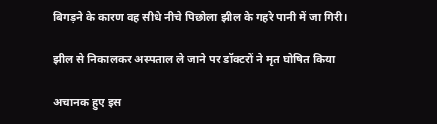बिगड़ने के कारण वह सीधे नीचे पिछोला झील के गहरे पानी में जा गिरी।

झील से निकालकर अस्पताल ले जाने पर डॉक्टरों ने मृत घोषित किया

अचानक हुए इस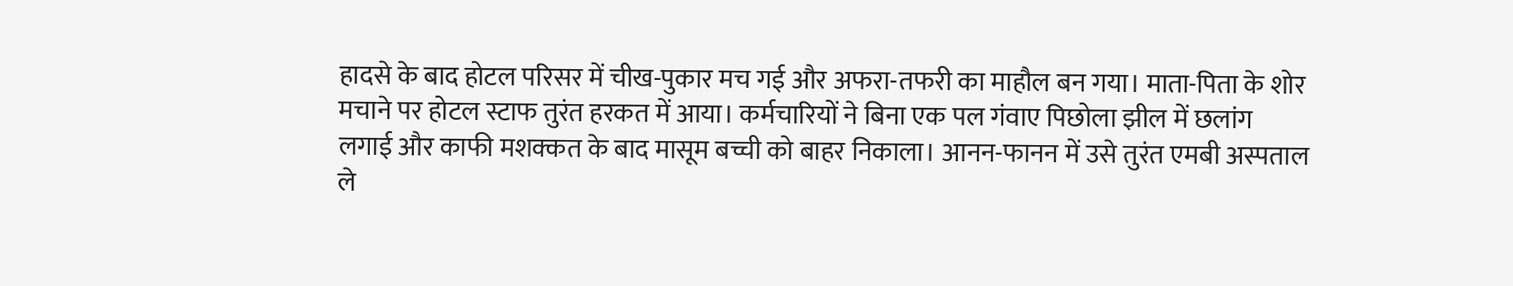हादसे के बाद होटल परिसर में चीख-पुकार मच गई और अफरा-तफरी का माहौल बन गया। माता-पिता के शोर मचाने पर होटल स्टाफ तुरंत हरकत में आया। कर्मचारियों ने बिना एक पल गंवाए पिछोला झील में छलांग लगाई और काफी मशक्कत के बाद मासूम बच्ची को बाहर निकाला। आनन-फानन में उसे तुरंत एमबी अस्पताल ले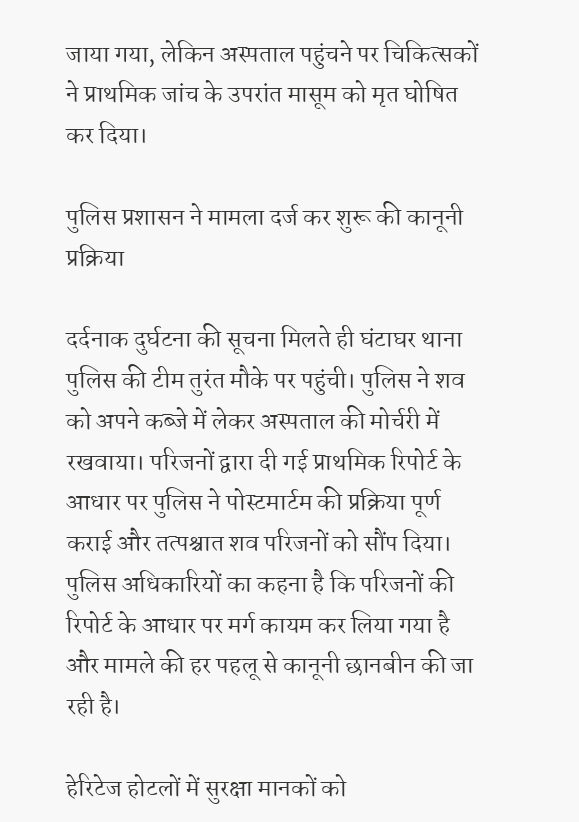जाया गया, लेकिन अस्पताल पहुंचने पर चिकित्सकों ने प्राथमिक जांच के उपरांत मासूम को मृत घोषित कर दिया।

पुलिस प्रशासन ने मामला दर्ज कर शुरू की कानूनी प्रक्रिया

दर्दनाक दुर्घटना की सूचना मिलते ही घंटाघर थाना पुलिस की टीम तुरंत मौके पर पहुंची। पुलिस ने शव को अपने कब्जे में लेकर अस्पताल की मोर्चरी में रखवाया। परिजनों द्वारा दी गई प्राथमिक रिपोर्ट के आधार पर पुलिस ने पोस्टमार्टम की प्रक्रिया पूर्ण कराई और तत्पश्चात शव परिजनों को सौंप दिया। पुलिस अधिकारियों का कहना है कि परिजनों की रिपोर्ट के आधार पर मर्ग कायम कर लिया गया है और मामले की हर पहलू से कानूनी छानबीन की जा रही है।

हेरिटेज होटलों में सुरक्षा मानकों को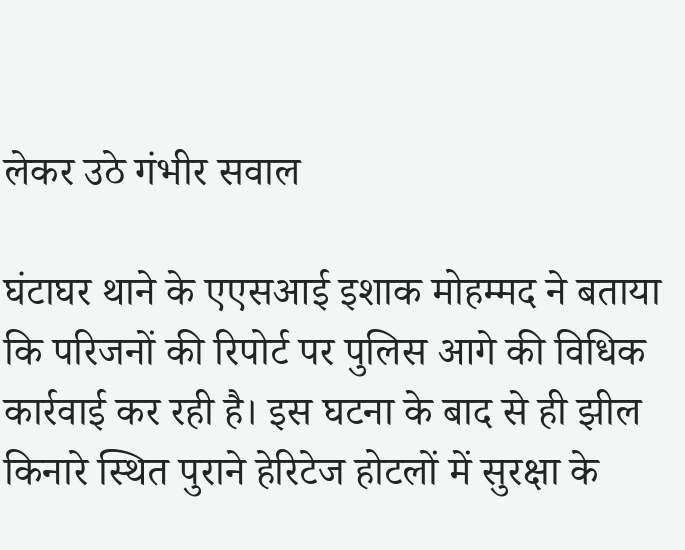लेकर उठे गंभीर सवाल

घंटाघर थाने के एएसआई इशाक मोहम्मद ने बताया कि परिजनों की रिपोर्ट पर पुलिस आगे की विधिक कार्रवाई कर रही है। इस घटना के बाद से ही झील किनारे स्थित पुराने हेरिटेज होटलों में सुरक्षा के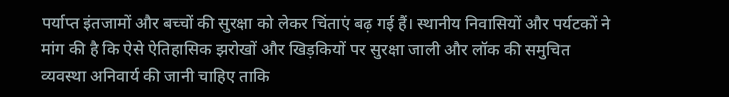पर्याप्त इंतजामों और बच्चों की सुरक्षा को लेकर चिंताएं बढ़ गई हैं। स्थानीय निवासियों और पर्यटकों ने मांग की है कि ऐसे ऐतिहासिक झरोखों और खिड़कियों पर सुरक्षा जाली और लॉक की समुचित व्यवस्था अनिवार्य की जानी चाहिए ताकि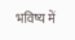भविष्य में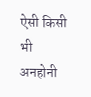ऐसी किसी भी अनहोनी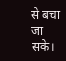से बचा जा सके।